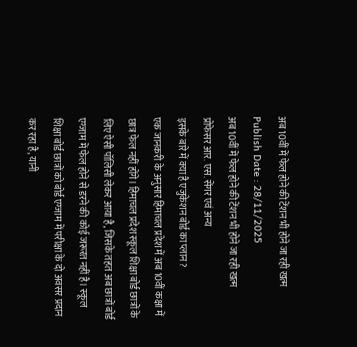अब 10वीं में फेल होने की टेंशन भी होने जा रही खत्म Publish Date : 28/11/2025
अब 10वीं में फेल होने की टेंशन भी होने जा रही खत्म
प्रोफेसर आर. एस. सेंगर एवं अन्य
इसके बारे में क्या है एजुकेशन बोर्ड का प्लान?
एक जानकरी के अनुसार हिमाचल प्रदेश में अब 10वीं कक्षा में छात्र फेल नहीं होंगे। हिमाचल प्रदेश स्कूल शिक्षा बोर्ड छात्रों के लिए ऐसी पॉलिसी लेकर आया है, जिसके तहत अब छात्रों बोर्ड एग्जाम में फेल होने से डरने की कोई जरूरत नहीं है। स्कूल शिक्षा बोर्ड छात्रों को बोर्ड एग्जाम में परीक्षा के दो अवसर प्रदान कर रहा है, यानी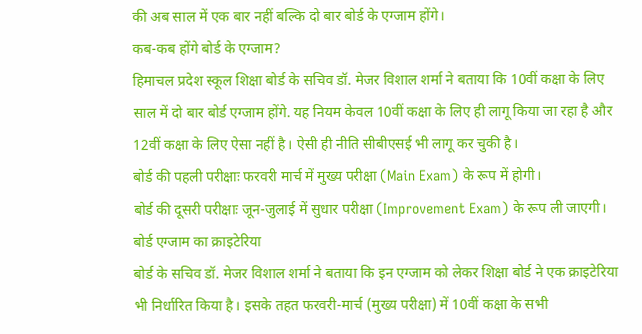की अब साल में एक बार नहीं बल्कि दो बार बोर्ड के एग्जाम होंगे।
कब-कब होंगे बोर्ड के एग्जाम?
हिमाचल प्रदेश स्कूल शिक्षा बोर्ड के सचिव डॉ. मेजर विशाल शर्मा ने बताया कि 10वीं कक्षा के लिए साल में दो बार बोर्ड एग्जाम होंगे. यह नियम केवल 10वीं कक्षा के लिए ही लागू किया जा रहा है और 12वीं कक्षा के लिए ऐसा नहीं है। ऐसी ही नीति सीबीएसई भी लागू कर चुकी है।
बोर्ड की पहली परीक्षाः फरवरी मार्च में मुख्य परीक्षा (Main Exam) के रूप में होगी।
बोर्ड की दूसरी परीक्षाः जून-जुलाई में सुधार परीक्षा (Improvement Exam) के रूप ली जाएगी।
बोर्ड एग्जाम का क्राइटेरिया
बोर्ड के सचिव डॉ. मेजर विशाल शर्मा ने बताया कि इन एग्जाम को लेकर शिक्षा बोर्ड ने एक क्राइटेरिया भी निर्धारित किया है। इसके तहत फरवरी-मार्च (मुख्य परीक्षा) में 10वीं कक्षा के सभी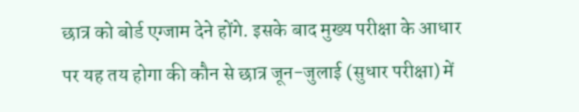छात्र को बोर्ड एग्जाम देने होंगे. इसके बाद मुख्य परीक्षा के आधार पर यह तय होगा की कौन से छात्र जून-जुलाई (सुधार परीक्षा) में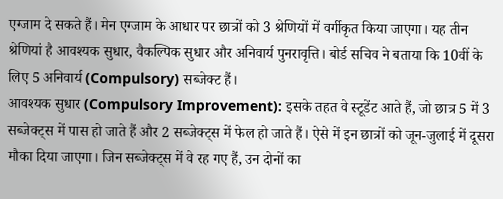एग्जाम दे सकते हैं। मेन एग्जाम के आधार पर छात्रों को 3 श्रेणियों में वर्गीकृत किया जाएगा। यह तीन श्रेणियां है आवश्यक सुधार, वैकल्पिक सुधार और अनिवार्य पुनरावृत्ति। बोर्ड सचिव ने बताया कि 10वीं के लिए 5 अनिवार्य (Compulsory) सब्जेक्ट हैं।
आवश्यक सुधार (Compulsory Improvement): इसके तहत वे स्टूडेंट आते हैं, जो छात्र 5 में 3 सब्जेक्ट्स में पास हो जाते हैं और 2 सब्जेक्ट्स में फेल हो जाते हैं। ऐसे में इन छात्रों को जून-जुलाई में दूसरा मौका दिया जाएगा। जिन सब्जेक्ट्स में वे रह गए हैं, उन दोनों का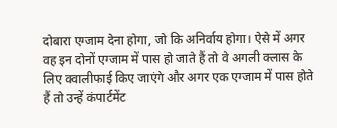दोबारा एग्जाम देना होगा, जो कि अनिर्वाय होगा। ऐसे में अगर वह इन दोनों एग्जाम में पास हो जाते हैं तो वे अगली क्लास के लिए क्वालीफाई किए जाएंगे और अगर एक एग्जाम में पास होते हैं तो उन्हें कंपार्टमेंट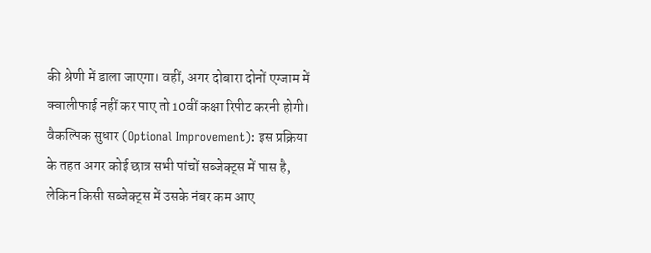की श्रेणी में डाला जाएगा। वहीं, अगर दोबारा दोनों एग्जाम में क्वालीफाई नहीं कर पाए तो 10वीं कक्षा रिपीट करनी होगी।
वैकल्पिक सुधार (Optional Improvement): इस प्रक्रिया के तहत अगर कोई छात्र सभी पांचों सब्जेक्ट्स में पास है, लेकिन किसी सब्जेक्ट्स में उसके नंबर कम आए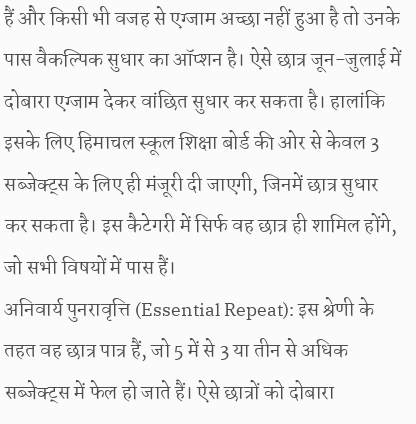हैं और किसी भी वजह से एग्जाम अच्छा नहीं हुआ है तो उनके पास वैकल्पिक सुधार का ऑप्शन है। ऐसे छात्र जून-जुलाई में दोबारा एग्जाम देकर वांछित सुधार कर सकता है। हालांकि इसके लिए हिमाचल स्कूल शिक्षा बोर्ड की ओर से केवल 3 सब्जेक्ट्स के लिए ही मंजूरी दी जाएगी, जिनमें छात्र सुधार कर सकता है। इस कैटेगरी में सिर्फ वह छात्र ही शामिल होंगे, जो सभी विषयों में पास हैं।
अनिवार्य पुनरावृत्ति (Essential Repeat): इस श्रेणी के तहत वह छात्र पात्र हैं, जो 5 में से 3 या तीन से अधिक सब्जेक्ट्स में फेल हो जाते हैं। ऐसे छात्रों को दोबारा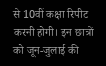से 10वीं कक्षा रिपीट करनी होगी। इन छात्रों को जून-जुलाई की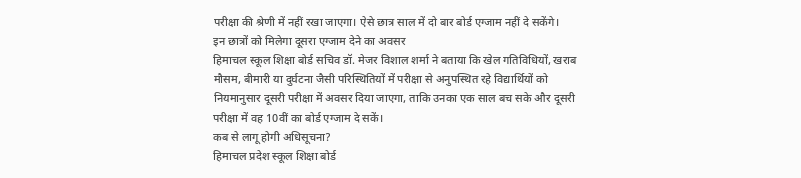परीक्षा की श्रेणी में नहीं रखा जाएगा। ऐसे छात्र साल में दो बार बोर्ड एग्जाम नहीं दे सकेंगे।
इन छात्रों को मिलेगा दूसरा एग्जाम देने का अवसर
हिमाचल स्कूल शिक्षा बोर्ड सचिव डॉ. मेजर विशाल शर्मा ने बताया कि खेल गतिविधियों, खराब मौसम, बीमारी या दुर्घटना जैसी परिस्थितियों में परीक्षा से अनुपस्थित रहे विद्यार्थियों को नियमानुसार दूसरी परीक्षा में अवसर दिया जाएगा, ताकि उनका एक साल बच सके और दूसरी परीक्षा में वह 10वीं का बोर्ड एग्जाम दे सकें।
कब से लागू होगी अधिसूचना?
हिमाचल प्रदेश स्कूल शिक्षा बोर्ड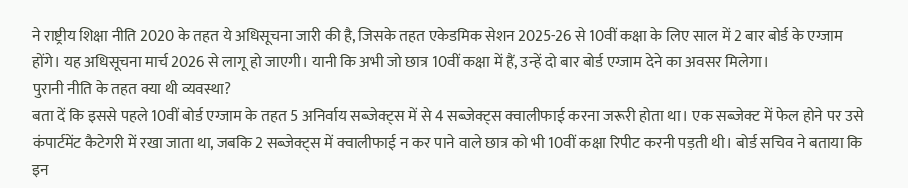ने राष्ट्रीय शिक्षा नीति 2020 के तहत ये अधिसूचना जारी की है, जिसके तहत एकेडमिक सेशन 2025-26 से 10वीं कक्षा के लिए साल में 2 बार बोर्ड के एग्जाम होंगे। यह अधिसूचना मार्च 2026 से लागू हो जाएगी। यानी कि अभी जो छात्र 10वीं कक्षा में हैं, उन्हें दो बार बोर्ड एग्जाम देने का अवसर मिलेगा।
पुरानी नीति के तहत क्या थी व्यवस्था?
बता दें कि इससे पहले 10वीं बोर्ड एग्जाम के तहत 5 अनिर्वाय सब्जेक्ट्स में से 4 सब्जेक्ट्स क्वालीफाई करना जरूरी होता था। एक सब्जेक्ट में फेल होने पर उसे कंपार्टमेंट कैटेगरी में रखा जाता था, जबकि 2 सब्जेक्ट्स में क्वालीफाई न कर पाने वाले छात्र को भी 10वीं कक्षा रिपीट करनी पड़ती थी। बोर्ड सचिव ने बताया कि इन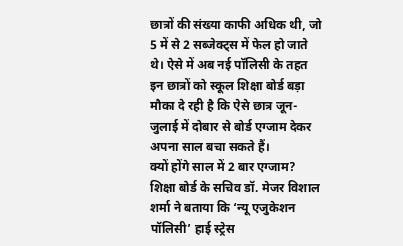छात्रों की संख्या काफी अधिक थी, जो 5 में से 2 सब्जेक्ट्स में फेल हो जाते थे। ऐसे में अब नई पॉलिसी के तहत इन छात्रों को स्कूल शिक्षा बोर्ड बड़ा मौका दे रही है कि ऐसे छात्र जून-जुलाई में दोबार से बोर्ड एग्जाम देकर अपना साल बचा सकते हैं।
क्यों होंगे साल में 2 बार एग्जाम?
शिक्षा बोर्ड के सचिव डॉ. मेजर विशाल शर्मा ने बताया कि ‘न्यू एजुकेशन पॉलिसी’ हाई स्ट्रेस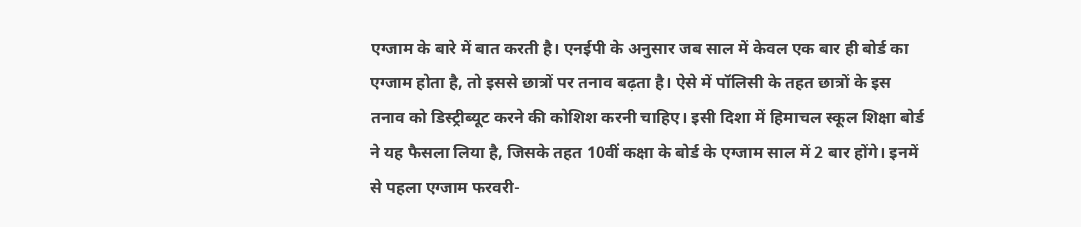एग्जाम के बारे में बात करती है। एनईपी के अनुसार जब साल में केवल एक बार ही बोर्ड का एग्जाम होता है, तो इससे छात्रों पर तनाव बढ़ता है। ऐसे में पॉलिसी के तहत छात्रों के इस तनाव को डिस्ट्रीब्यूट करने की कोशिश करनी चाहिए। इसी दिशा में हिमाचल स्कूल शिक्षा बोर्ड ने यह फैसला लिया है, जिसके तहत 10वीं कक्षा के बोर्ड के एग्जाम साल में 2 बार होंगे। इनमें से पहला एग्जाम फरवरी-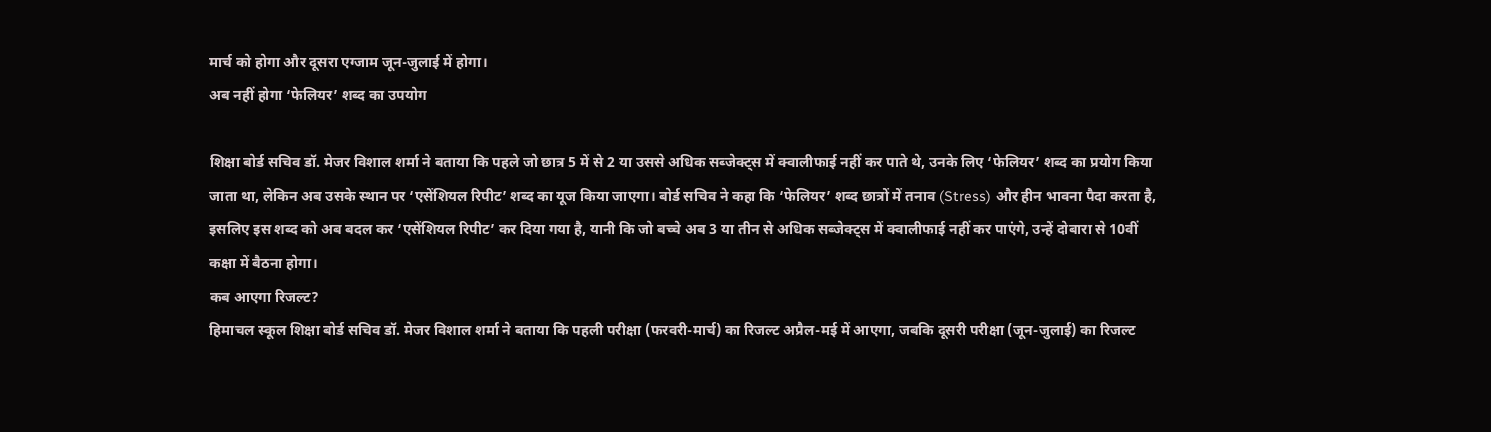मार्च को होगा और दूसरा एग्जाम जून-जुलाई में होगा।
अब नहीं होगा ‘फेलियर’ शब्द का उपयोग

शिक्षा बोर्ड सचिव डॉ. मेजर विशाल शर्मा ने बताया कि पहले जो छात्र 5 में से 2 या उससे अधिक सब्जेक्ट्स में क्वालीफाई नहीं कर पाते थे, उनके लिए ‘फेलियर’ शब्द का प्रयोग किया जाता था, लेकिन अब उसके स्थान पर ‘एसेंशियल रिपीट’ शब्द का यूज किया जाएगा। बोर्ड सचिव ने कहा कि ‘फेलियर’ शब्द छात्रों में तनाव (Stress) और हीन भावना पैदा करता है, इसलिए इस शब्द को अब बदल कर ‘एसेंशियल रिपीट’ कर दिया गया है, यानी कि जो बच्चे अब 3 या तीन से अधिक सब्जेक्ट्स में क्वालीफाई नहीं कर पाएंगे, उन्हें दोबारा से 10वीं कक्षा में बैठना होगा।
कब आएगा रिजल्ट?
हिमाचल स्कूल शिक्षा बोर्ड सचिव डॉ. मेजर विशाल शर्मा ने बताया कि पहली परीक्षा (फरवरी-मार्च) का रिजल्ट अप्रैल-मई में आएगा, जबकि दूसरी परीक्षा (जून-जुलाई) का रिजल्ट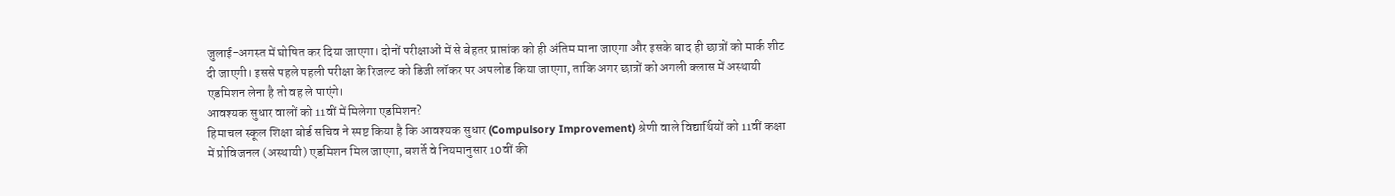जुलाई-अगस्त में घोषित कर दिया जाएगा। दोनों परीक्षाओं में से बेहतर प्राप्तांक को ही अंतिम माना जाएगा और इसके बाद ही छात्रों को मार्क शीट दी जाएगी। इससे पहले पहली परीक्षा के रिजल्ट को डिजी लॉकर पर अपलोड किया जाएगा, ताकि अगर छात्रों को अगली क्लास में अस्थायी एडमिशन लेना है तो वह ले पाएंगे।
आवश्यक सुधार वालों को 11वीं में मिलेगा एडमिशन?
हिमाचल स्कूल शिक्षा बोर्ड सचिव ने स्पष्ट किया है कि आवश्यक सुधार (Compulsory Improvement) श्रेणी वाले विद्यार्थियों को 11वीं कक्षा में प्रोविजनल (अस्थायी) एडमिशन मिल जाएगा, बशर्ते वे नियमानुसार 10वीं की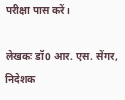परीक्षा पास करें।

लेखकः डॉ0 आर. एस. सेंगर, निदेशक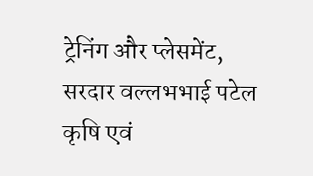ट्रेनिंग और प्लेसमेंट, सरदार वल्लभभाई पटेल कृषि एवं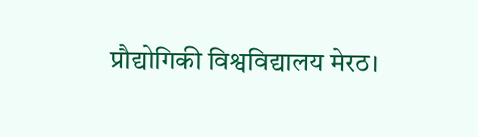प्रौद्योगिकी विश्वविद्यालय मेरठ।